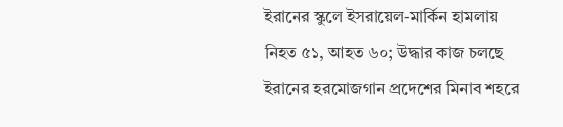ইরানের স্কুলে ইসরায়েল-মার্কিন হামলায় নিহত ৫১, আহত ৬০; উদ্ধার কাজ চলছে
ইরানের হরমোজগান প্রদেশের মিনাব শহরে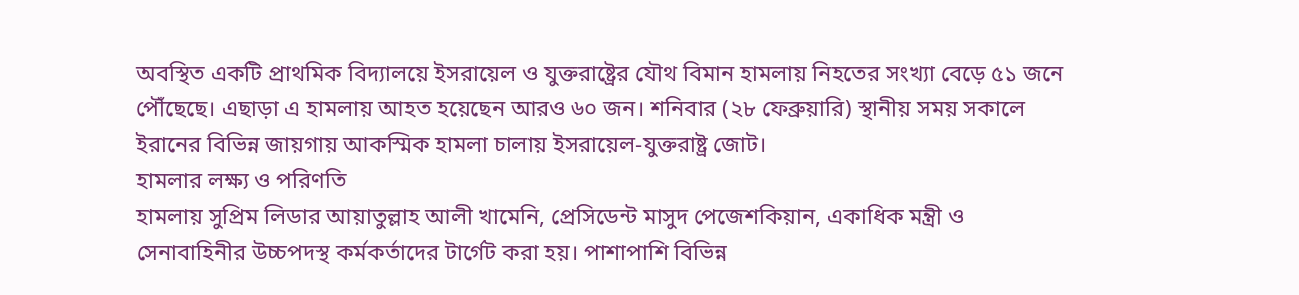অবস্থিত একটি প্রাথমিক বিদ্যালয়ে ইসরায়েল ও যুক্তরাষ্ট্রের যৌথ বিমান হামলায় নিহতের সংখ্যা বেড়ে ৫১ জনে পৌঁছেছে। এছাড়া এ হামলায় আহত হয়েছেন আরও ৬০ জন। শনিবার (২৮ ফেব্রুয়ারি) স্থানীয় সময় সকালে ইরানের বিভিন্ন জায়গায় আকস্মিক হামলা চালায় ইসরায়েল-যুক্তরাষ্ট্র জোট।
হামলার লক্ষ্য ও পরিণতি
হামলায় সুপ্রিম লিডার আয়াতুল্লাহ আলী খামেনি, প্রেসিডেন্ট মাসুদ পেজেশকিয়ান, একাধিক মন্ত্রী ও সেনাবাহিনীর উচ্চপদস্থ কর্মকর্তাদের টার্গেট করা হয়। পাশাপাশি বিভিন্ন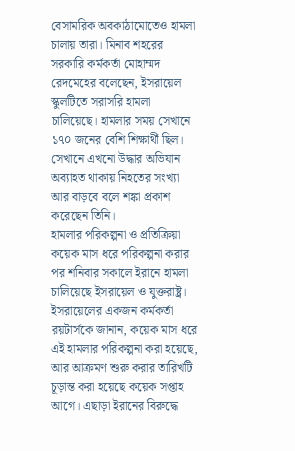বেসামরিক অবকাঠামোতেও হামলা চালায় তারা। মিনাব শহরের সরকারি কর্মকর্তা মোহাম্মদ রেদমেহের বলেছেন, ইসরায়েল স্কুলটিতে সরাসরি হামলা চালিয়েছে। হামলার সময় সেখানে ১৭০ জনের বেশি শিক্ষার্থী ছিল। সেখানে এখনো উদ্ধার অভিযান অব্যাহত থাকায় নিহতের সংখ্যা আর বাড়বে বলে শঙ্কা প্রকাশ করেছেন তিনি।
হামলার পরিকল্পনা ও প্রতিক্রিয়া
কয়েক মাস ধরে পরিকল্পনা করার পর শনিবার সকালে ইরানে হামলা চালিয়েছে ইসরায়েল ও যুক্তরাষ্ট্র। ইসরায়েলের একজন কর্মকর্তা রয়টার্সকে জানান, কয়েক মাস ধরে এই হামলার পরিকল্পনা করা হয়েছে, আর আক্রমণ শুরু করার তারিখটি চূড়ান্ত করা হয়েছে কয়েক সপ্তাহ আগে। এছাড়া ইরানের বিরুদ্ধে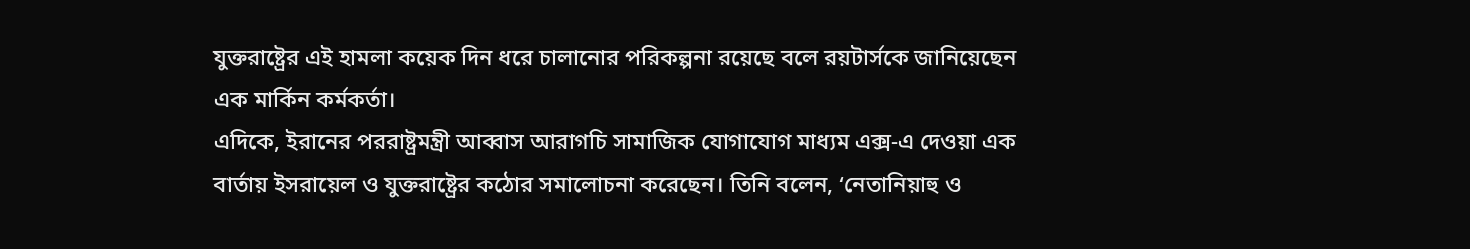যুক্তরাষ্ট্রের এই হামলা কয়েক দিন ধরে চালানোর পরিকল্পনা রয়েছে বলে রয়টার্সকে জানিয়েছেন এক মার্কিন কর্মকর্তা।
এদিকে, ইরানের পররাষ্ট্রমন্ত্রী আব্বাস আরাগচি সামাজিক যোগাযোগ মাধ্যম এক্স-এ দেওয়া এক বার্তায় ইসরায়েল ও যুক্তরাষ্ট্রের কঠোর সমালোচনা করেছেন। তিনি বলেন, ‘নেতানিয়াহু ও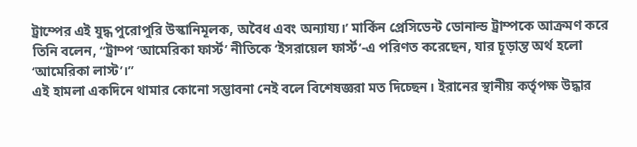ট্রাম্পের এই যুদ্ধ পুরোপুরি উস্কানিমূলক, অবৈধ এবং অন্যায্য।’ মার্কিন প্রেসিডেন্ট ডোনাল্ড ট্রাম্পকে আক্রমণ করে তিনি বলেন, ‘‘ট্রাম্প ‘আমেরিকা ফার্স্ট’ নীতিকে ‘ইসরায়েল ফার্স্ট’-এ পরিণত করেছেন, যার চূড়ান্ত অর্থ হলো ‘আমেরিকা লাস্ট’।’’
এই হামলা একদিনে থামার কোনো সম্ভাবনা নেই বলে বিশেষজ্ঞরা মত দিচ্ছেন। ইরানের স্থানীয় কর্তৃপক্ষ উদ্ধার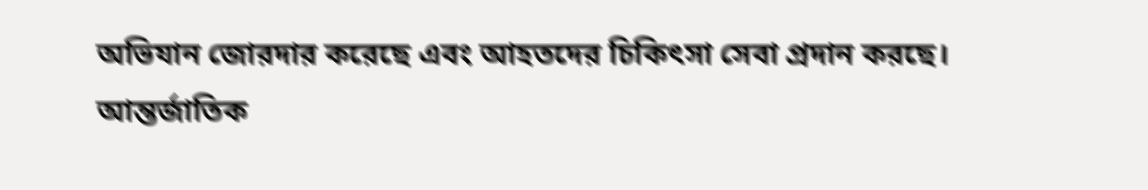অভিযান জোরদার করেছে এবং আহতদের চিকিৎসা সেবা প্রদান করছে। আন্তর্জাতিক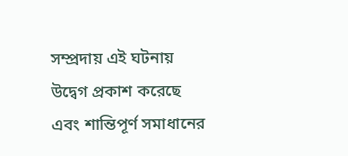সম্প্রদায় এই ঘটনায় উদ্বেগ প্রকাশ করেছে এবং শান্তিপূর্ণ সমাধানের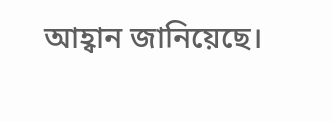আহ্বান জানিয়েছে।